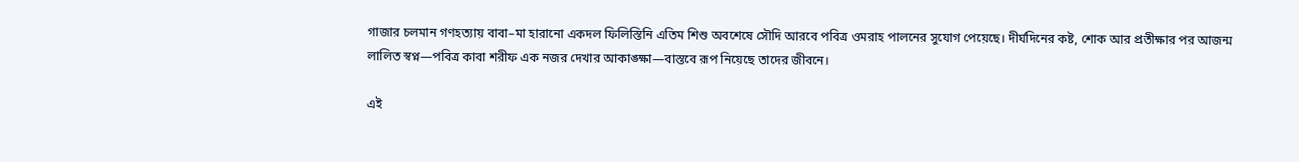গাজার চলমান গণহত্যায় বাবা–মা হারানো একদল ফিলিস্তিনি এতিম শিশু অবশেষে সৌদি আরবে পবিত্র ওমরাহ পালনের সুযোগ পেয়েছে। দীর্ঘদিনের কষ্ট, শোক আর প্রতীক্ষার পর আজন্ম লালিত স্বপ্ন—পবিত্র কাবা শরীফ এক নজর দেখার আকাঙ্ক্ষা—বাস্তবে রূপ নিয়েছে তাদের জীবনে।

এই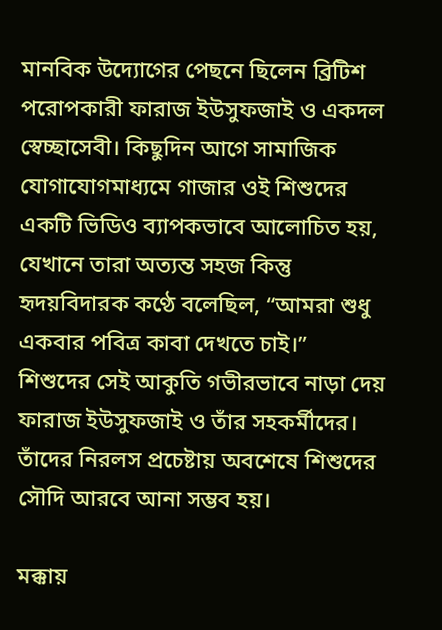মানবিক উদ্যোগের পেছনে ছিলেন ব্রিটিশ পরোপকারী ফারাজ ইউসুফজাই ও একদল স্বেচ্ছাসেবী। কিছুদিন আগে সামাজিক যোগাযোগমাধ্যমে গাজার ওই শিশুদের একটি ভিডিও ব্যাপকভাবে আলোচিত হয়, যেখানে তারা অত্যন্ত সহজ কিন্তু হৃদয়বিদারক কণ্ঠে বলেছিল, “আমরা শুধু একবার পবিত্র কাবা দেখতে চাই।”
শিশুদের সেই আকুতি গভীরভাবে নাড়া দেয় ফারাজ ইউসুফজাই ও তাঁর সহকর্মীদের। তাঁদের নিরলস প্রচেষ্টায় অবশেষে শিশুদের সৌদি আরবে আনা সম্ভব হয়।

মক্কায়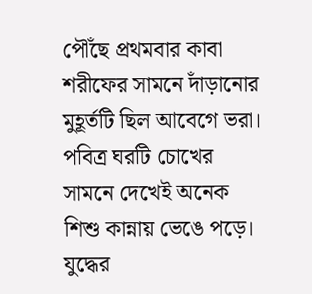পৌঁছে প্রথমবার কাবা শরীফের সামনে দাঁড়ানোর মুহূর্তটি ছিল আবেগে ভরা। পবিত্র ঘরটি চোখের সামনে দেখেই অনেক শিশু কান্নায় ভেঙে পড়ে। যুদ্ধের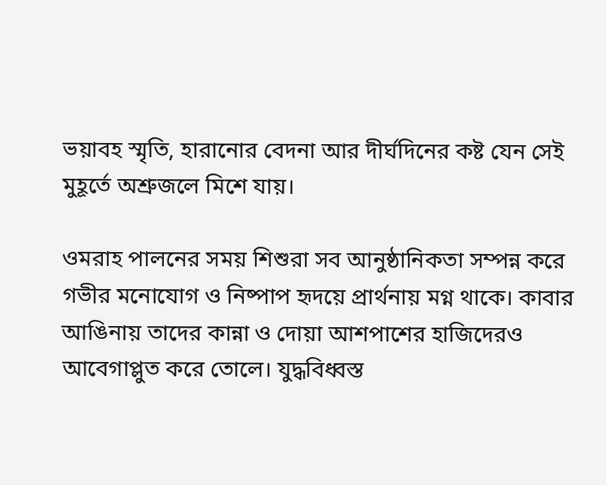ভয়াবহ স্মৃতি, হারানোর বেদনা আর দীর্ঘদিনের কষ্ট যেন সেই মুহূর্তে অশ্রুজলে মিশে যায়।

ওমরাহ পালনের সময় শিশুরা সব আনুষ্ঠানিকতা সম্পন্ন করে গভীর মনোযোগ ও নিষ্পাপ হৃদয়ে প্রার্থনায় মগ্ন থাকে। কাবার আঙিনায় তাদের কান্না ও দোয়া আশপাশের হাজিদেরও আবেগাপ্লুত করে তোলে। যুদ্ধবিধ্বস্ত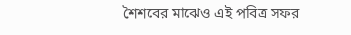শৈশবের মাঝেও এই পবিত্র সফর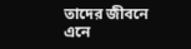তাদের জীবনে এনে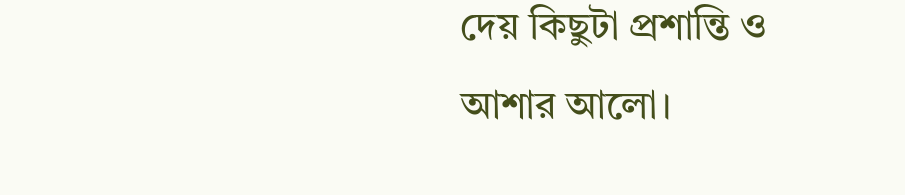দেয় কিছুটা প্রশান্তি ও আশার আলো।